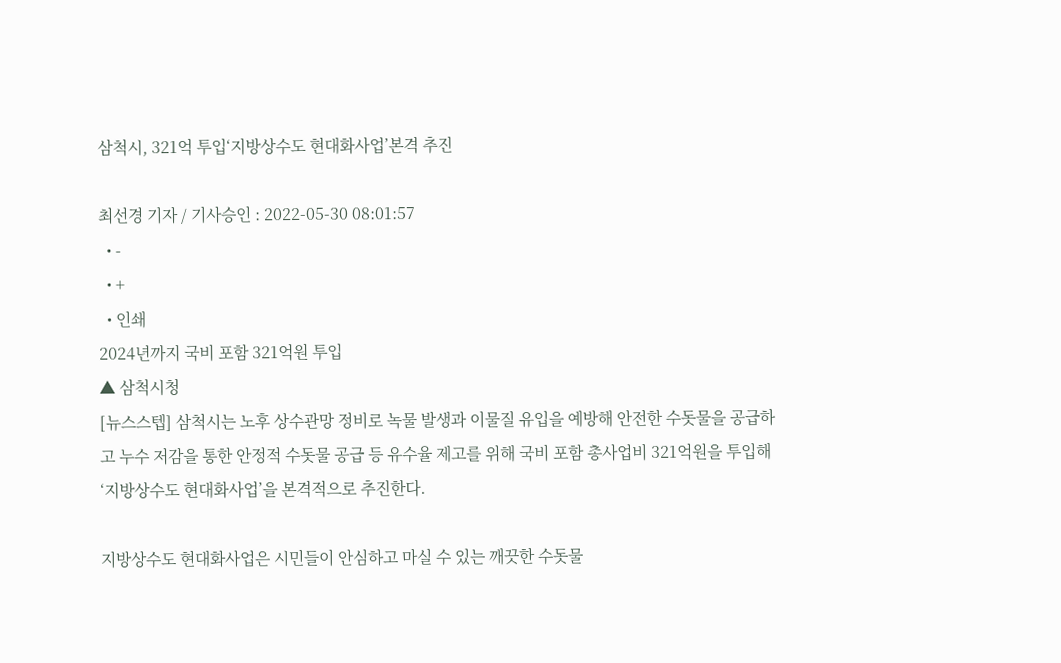삼척시, 321억 투입‘지방상수도 현대화사업’본격 추진

최선경 기자 / 기사승인 : 2022-05-30 08:01:57
  • -
  • +
  • 인쇄
2024년까지 국비 포함 321억원 투입
▲ 삼척시청
[뉴스스텝] 삼척시는 노후 상수관망 정비로 녹물 발생과 이물질 유입을 예방해 안전한 수돗물을 공급하고 누수 저감을 통한 안정적 수돗물 공급 등 유수율 제고를 위해 국비 포함 총사업비 321억원을 투입해 ‘지방상수도 현대화사업’을 본격적으로 추진한다.

지방상수도 현대화사업은 시민들이 안심하고 마실 수 있는 깨끗한 수돗물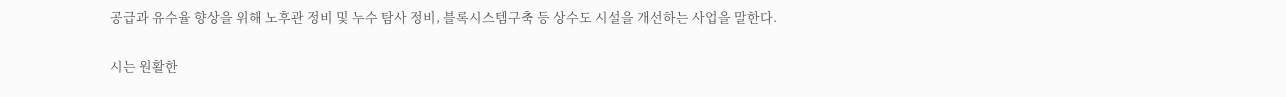공급과 유수율 향상을 위해 노후관 정비 및 누수 탐사 정비, 블록시스템구축 등 상수도 시설을 개선하는 사업을 말한다.

시는 원활한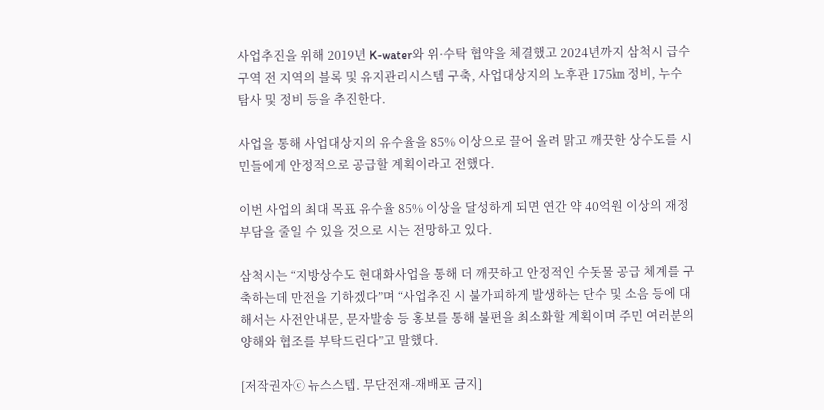사업추진을 위해 2019년 K-water와 위·수탁 협약을 체결했고 2024년까지 삼척시 급수구역 전 지역의 블록 및 유지관리시스템 구축, 사업대상지의 노후관 175㎞ 정비, 누수 탐사 및 정비 등을 추진한다.

사업을 통해 사업대상지의 유수율을 85% 이상으로 끌어 올려 맑고 깨끗한 상수도를 시민들에게 안정적으로 공급할 계획이라고 전했다.

이번 사업의 최대 목표 유수율 85% 이상을 달성하게 되면 연간 약 40억원 이상의 재정부담을 줄일 수 있을 것으로 시는 전망하고 있다.

삼척시는 “지방상수도 현대화사업을 통해 더 깨끗하고 안정적인 수돗물 공급 체계를 구축하는데 만전을 기하겠다”며 “사업추진 시 불가피하게 발생하는 단수 및 소음 등에 대해서는 사전안내문, 문자발송 등 홍보를 통해 불편을 최소화할 계획이며 주민 여러분의 양해와 협조를 부탁드린다”고 말했다.

[저작권자ⓒ 뉴스스텝. 무단전재-재배포 금지]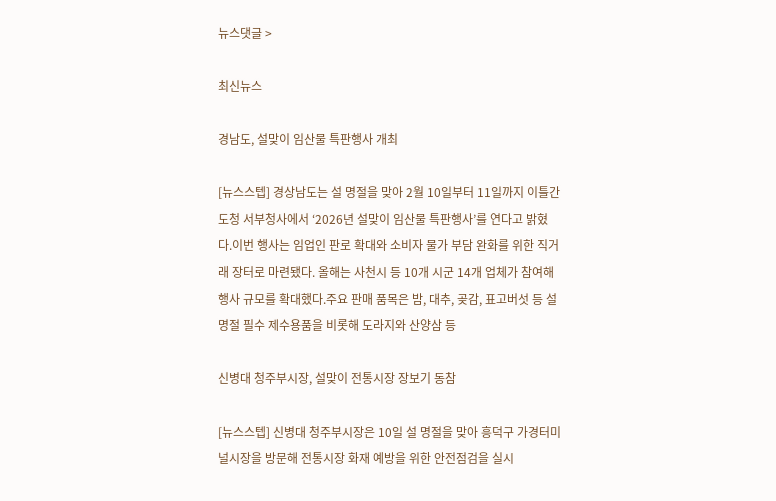뉴스댓글 >

최신뉴스

경남도, 설맞이 임산물 특판행사 개최

[뉴스스텝] 경상남도는 설 명절을 맞아 2월 10일부터 11일까지 이틀간 도청 서부청사에서 ‘2026년 설맞이 임산물 특판행사’를 연다고 밝혔다.이번 행사는 임업인 판로 확대와 소비자 물가 부담 완화를 위한 직거래 장터로 마련됐다. 올해는 사천시 등 10개 시군 14개 업체가 참여해 행사 규모를 확대했다.주요 판매 품목은 밤, 대추, 곶감, 표고버섯 등 설 명절 필수 제수용품을 비롯해 도라지와 산양삼 등

신병대 청주부시장, 설맞이 전통시장 장보기 동참

[뉴스스텝] 신병대 청주부시장은 10일 설 명절을 맞아 흥덕구 가경터미널시장을 방문해 전통시장 화재 예방을 위한 안전점검을 실시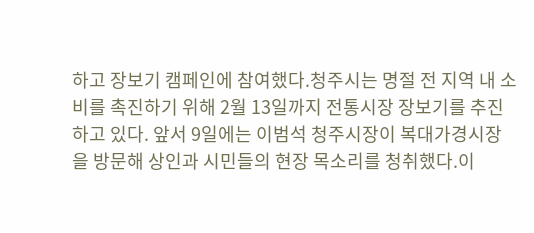하고 장보기 캠페인에 참여했다.청주시는 명절 전 지역 내 소비를 촉진하기 위해 2월 13일까지 전통시장 장보기를 추진하고 있다. 앞서 9일에는 이범석 청주시장이 복대가경시장을 방문해 상인과 시민들의 현장 목소리를 청취했다.이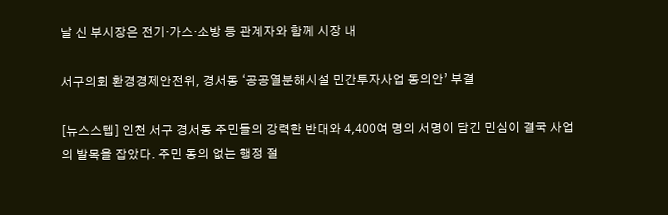날 신 부시장은 전기·가스·소방 등 관계자와 함께 시장 내

서구의회 환경경제안전위, 경서동 ‘공공열분해시설 민간투자사업 동의안’ 부결

[뉴스스텝] 인천 서구 경서동 주민들의 강력한 반대와 4,400여 명의 서명이 담긴 민심이 결국 사업의 발목을 잡았다. 주민 동의 없는 행정 절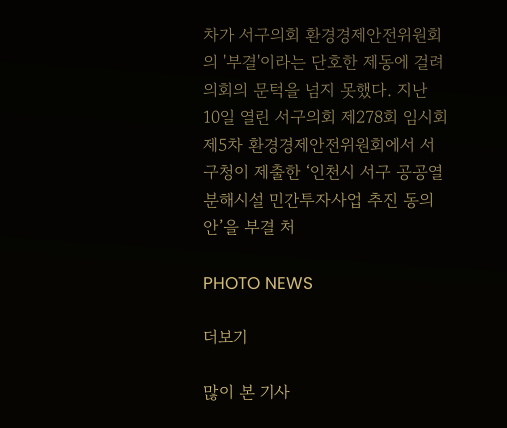차가 서구의회 환경경제안전위원회의 '부결'이라는 단호한 제동에 걸려 의회의 문턱을 넘지 못했다. 지난 10일 열린 서구의회 제278회 임시회 제5차 환경경제안전위원회에서 서구청이 제출한 ‘인천시 서구 공공열분해시설 민간투자사업 추진 동의안’을 부결 처

PHOTO NEWS

더보기

많이 본 기사